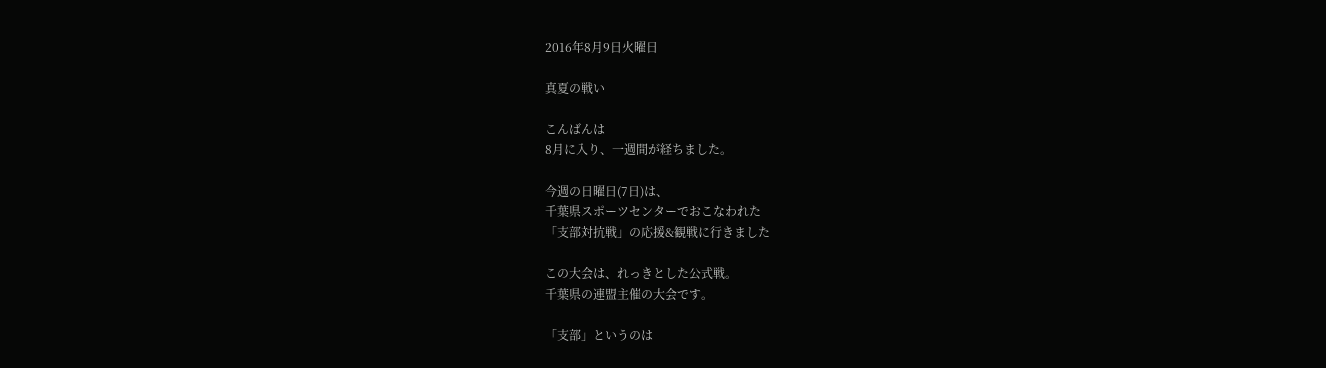2016年8月9日火曜日

真夏の戦い

こんばんは
8月に入り、一週間が経ちました。

今週の日曜日(7日)は、
千葉県スポーツセンターでおこなわれた
「支部対抗戦」の応援&観戦に行きました

この大会は、れっきとした公式戦。
千葉県の連盟主催の大会です。

「支部」というのは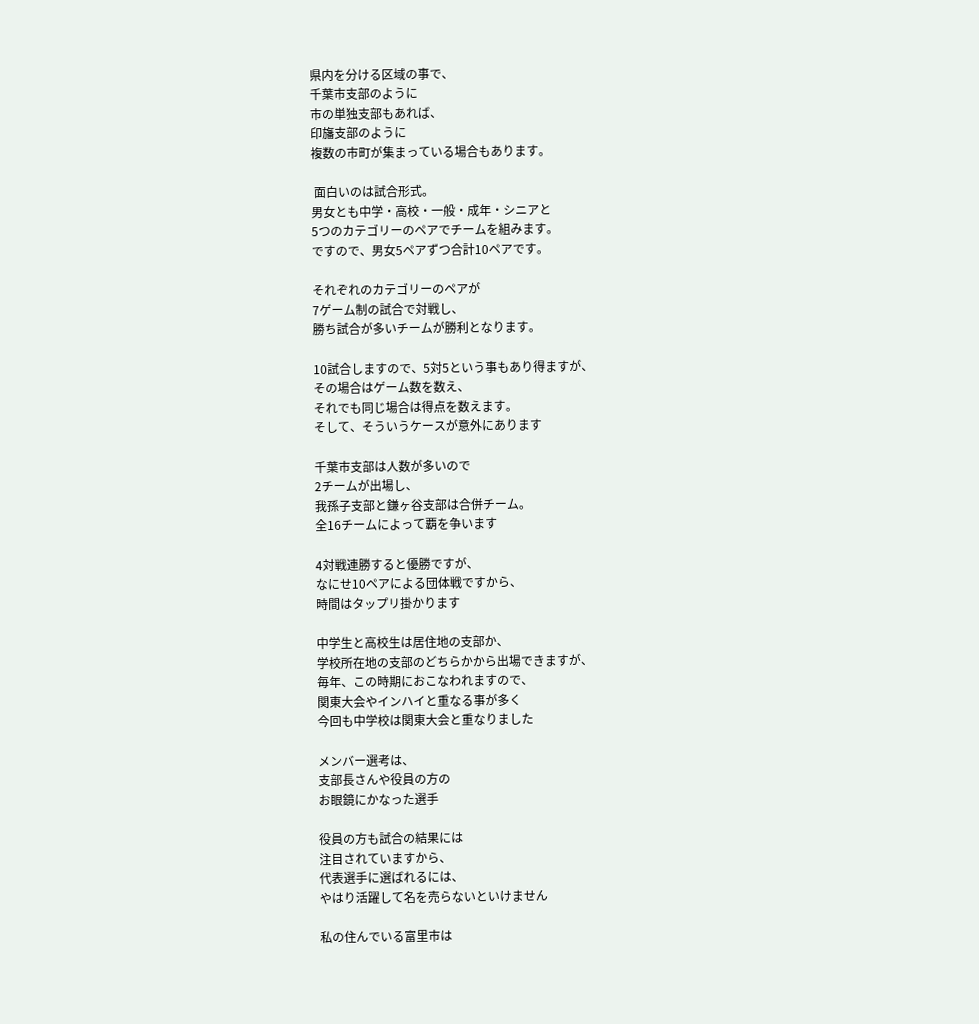県内を分ける区域の事で、
千葉市支部のように
市の単独支部もあれば、
印旛支部のように
複数の市町が集まっている場合もあります。

 面白いのは試合形式。
男女とも中学・高校・一般・成年・シニアと
5つのカテゴリーのペアでチームを組みます。
ですので、男女5ペアずつ合計10ペアです。

それぞれのカテゴリーのペアが
7ゲーム制の試合で対戦し、
勝ち試合が多いチームが勝利となります。

10試合しますので、5対5という事もあり得ますが、
その場合はゲーム数を数え、
それでも同じ場合は得点を数えます。
そして、そういうケースが意外にあります

千葉市支部は人数が多いので
2チームが出場し、
我孫子支部と鎌ヶ谷支部は合併チーム。
全16チームによって覇を争います

4対戦連勝すると優勝ですが、
なにせ10ペアによる団体戦ですから、
時間はタップリ掛かります

中学生と高校生は居住地の支部か、
学校所在地の支部のどちらかから出場できますが、
毎年、この時期におこなわれますので、
関東大会やインハイと重なる事が多く
今回も中学校は関東大会と重なりました

メンバー選考は、
支部長さんや役員の方の
お眼鏡にかなった選手

役員の方も試合の結果には
注目されていますから、
代表選手に選ばれるには、
やはり活躍して名を売らないといけません

私の住んでいる富里市は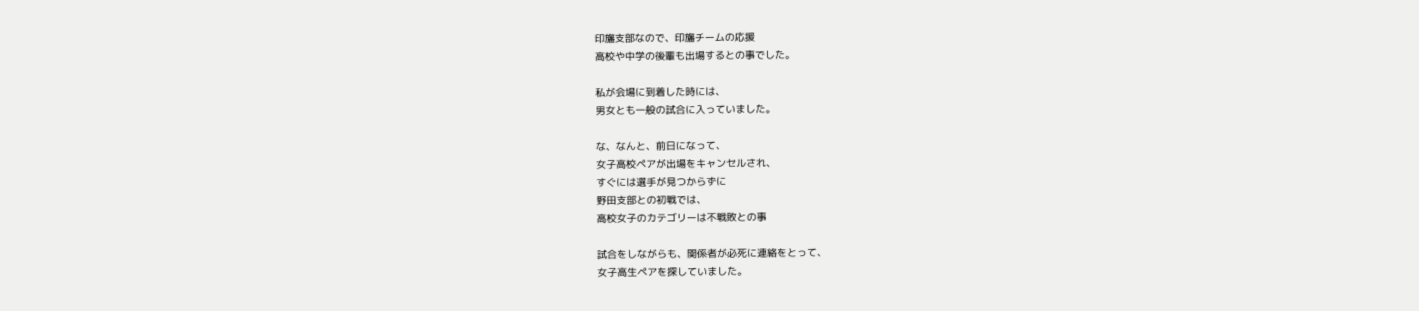印旛支部なので、印旛チームの応援
高校や中学の後輩も出場するとの事でした。

私が会場に到着した時には、
男女とも一般の試合に入っていました。

な、なんと、前日になって、
女子高校ペアが出場をキャンセルされ、
すぐには選手が見つからずに
野田支部との初戦では、
高校女子のカテゴリーは不戦敗との事

試合をしながらも、関係者が必死に連絡をとって、
女子高生ペアを探していました。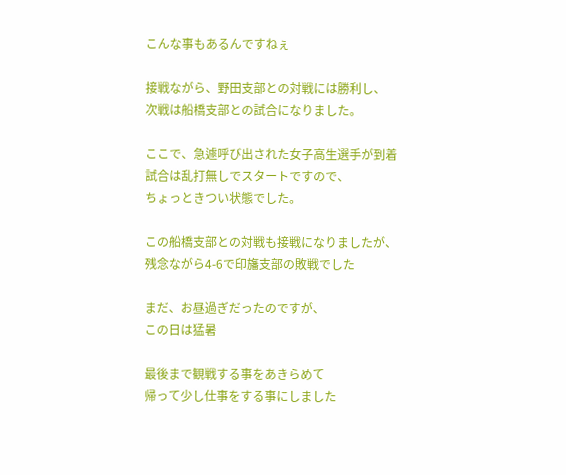こんな事もあるんですねぇ

接戦ながら、野田支部との対戦には勝利し、
次戦は船橋支部との試合になりました。

ここで、急遽呼び出された女子高生選手が到着
試合は乱打無しでスタートですので、
ちょっときつい状態でした。

この船橋支部との対戦も接戦になりましたが、
残念ながら4-6で印旛支部の敗戦でした

まだ、お昼過ぎだったのですが、
この日は猛暑

最後まで観戦する事をあきらめて
帰って少し仕事をする事にしました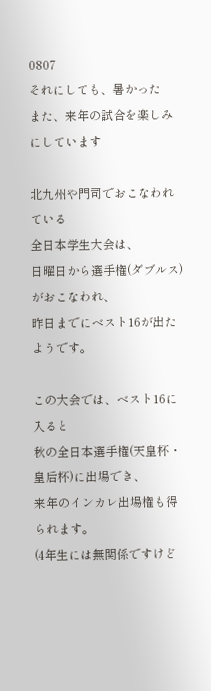0807
それにしても、暑かった
また、来年の試合を楽しみにしています

北九州や門司でおこなわれている
全日本学生大会は、
日曜日から選手権(ダブルス)がおこなわれ、
昨日までにベスト16が出たようです。

この大会では、ベスト16に入ると
秋の全日本選手権(天皇杯・皇后杯)に出場でき、
来年のインカレ出場権も得られます。
(4年生には無関係ですけど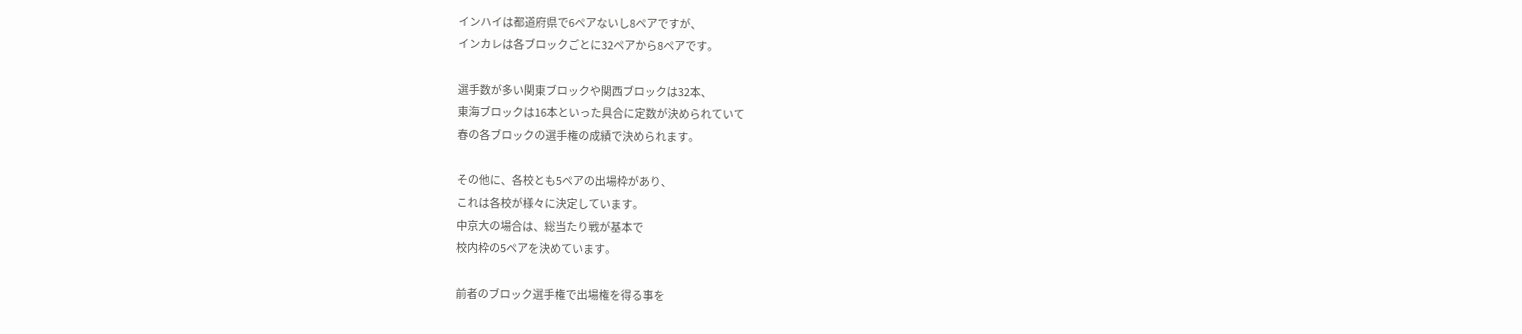インハイは都道府県で6ペアないし8ペアですが、
インカレは各ブロックごとに32ペアから8ペアです。

選手数が多い関東ブロックや関西ブロックは32本、
東海ブロックは16本といった具合に定数が決められていて
春の各ブロックの選手権の成績で決められます。

その他に、各校とも5ペアの出場枠があり、
これは各校が様々に決定しています。
中京大の場合は、総当たり戦が基本で
校内枠の5ペアを決めています。

前者のブロック選手権で出場権を得る事を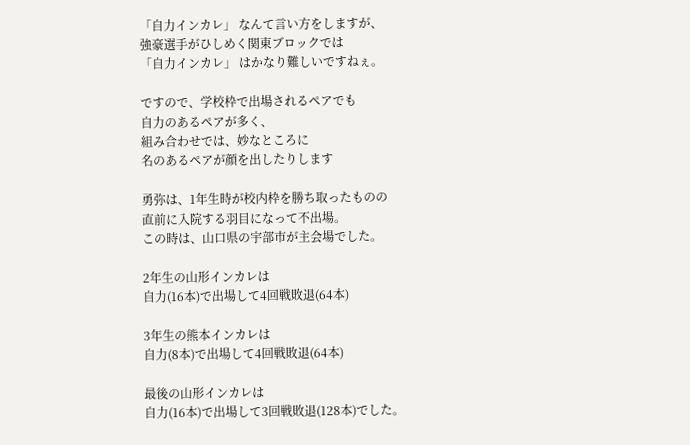「自力インカレ」 なんて言い方をしますが、
強豪選手がひしめく関東ブロックでは
「自力インカレ」 はかなり難しいですねぇ。

ですので、学校枠で出場されるペアでも
自力のあるペアが多く、
組み合わせでは、妙なところに
名のあるペアが顔を出したりします

勇弥は、1年生時が校内枠を勝ち取ったものの
直前に入院する羽目になって不出場。
この時は、山口県の宇部市が主会場でした。

2年生の山形インカレは
自力(16本)で出場して4回戦敗退(64本)

3年生の熊本インカレは
自力(8本)で出場して4回戦敗退(64本)

最後の山形インカレは
自力(16本)で出場して3回戦敗退(128本)でした。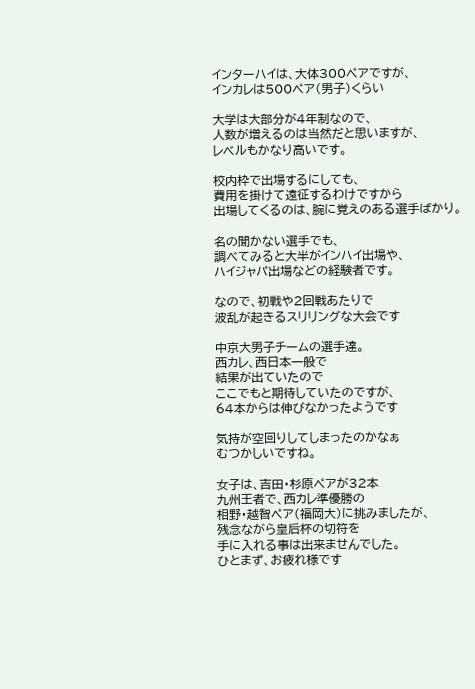インターハイは、大体300ペアですが、
インカレは500ペア(男子)くらい

大学は大部分が4年制なので、
人数が増えるのは当然だと思いますが、
レベルもかなり高いです。

校内枠で出場するにしても、
費用を掛けて遠征するわけですから
出場してくるのは、腕に覚えのある選手ばかり。

名の聞かない選手でも、
調べてみると大半がインハイ出場や、
ハイジャパ出場などの経験者です。

なので、初戦や2回戦あたりで
波乱が起きるスリリングな大会です

中京大男子チームの選手達。
西カレ、西日本一般で
結果が出ていたので
ここでもと期待していたのですが、
64本からは伸びなかったようです

気持が空回りしてしまったのかなぁ
むつかしいですね。

女子は、吉田・杉原ペアが32本
九州王者で、西カレ準優勝の
相野・越智ペア(福岡大)に挑みましたが、
残念ながら皇后杯の切符を
手に入れる事は出来ませんでした。
ひとまず、お疲れ様です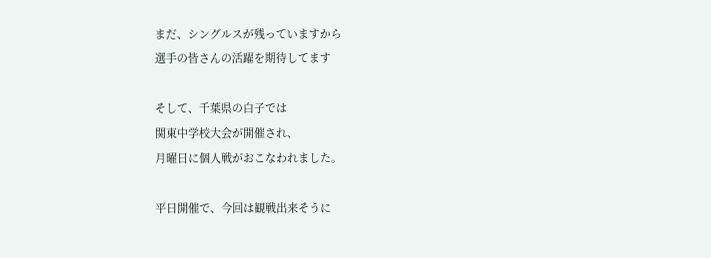まだ、シングルスが残っていますから
選手の皆さんの活躍を期待してます

そして、千葉県の白子では
関東中学校大会が開催され、
月曜日に個人戦がおこなわれました。

平日開催で、今回は観戦出来そうに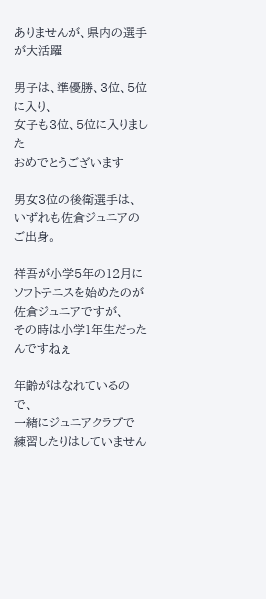ありませんが、県内の選手が大活躍

男子は、準優勝、3位、5位に入り、
女子も3位、5位に入りました
おめでとうございます

男女3位の後衛選手は、
いずれも佐倉ジュニアのご出身。

祥吾が小学5年の12月に
ソフトテニスを始めたのが
佐倉ジュニアですが、
その時は小学1年生だったんですねぇ

年齢がはなれているので、
一緒にジュニアクラブで
練習したりはしていません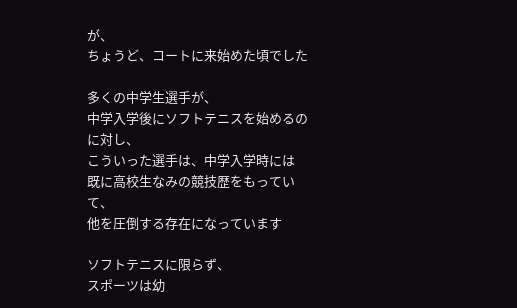が、
ちょうど、コートに来始めた頃でした

多くの中学生選手が、
中学入学後にソフトテニスを始めるのに対し、
こういった選手は、中学入学時には
既に高校生なみの競技歴をもっていて、
他を圧倒する存在になっています

ソフトテニスに限らず、
スポーツは幼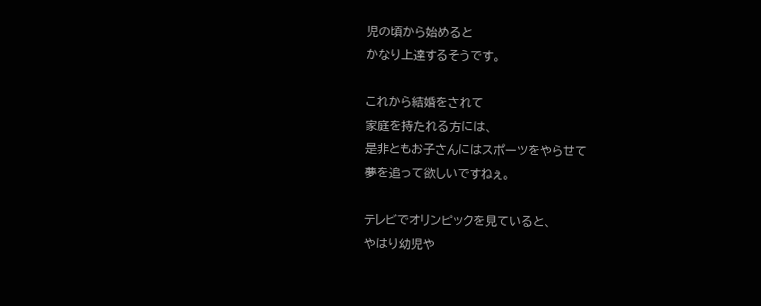児の頃から始めると
かなり上達するそうです。

これから結婚をされて
家庭を持たれる方には、
是非ともお子さんにはスポーツをやらせて
夢を追って欲しいですねぇ。

テレビでオリンピックを見ていると、
やはり幼児や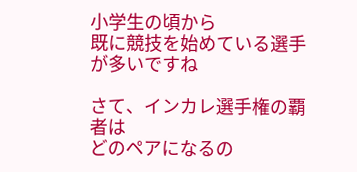小学生の頃から
既に競技を始めている選手が多いですね

さて、インカレ選手権の覇者は
どのペアになるの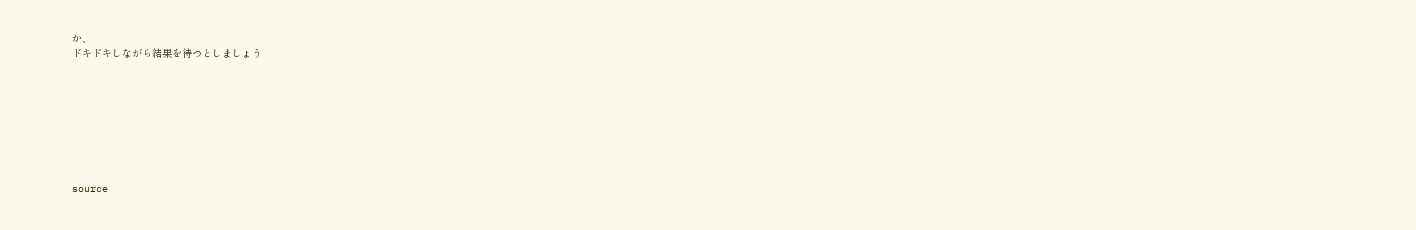か、
ドキドキしながら結果を待つとしましょう








source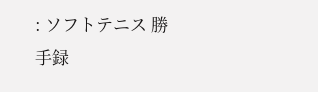: ソフトテニス 勝手録